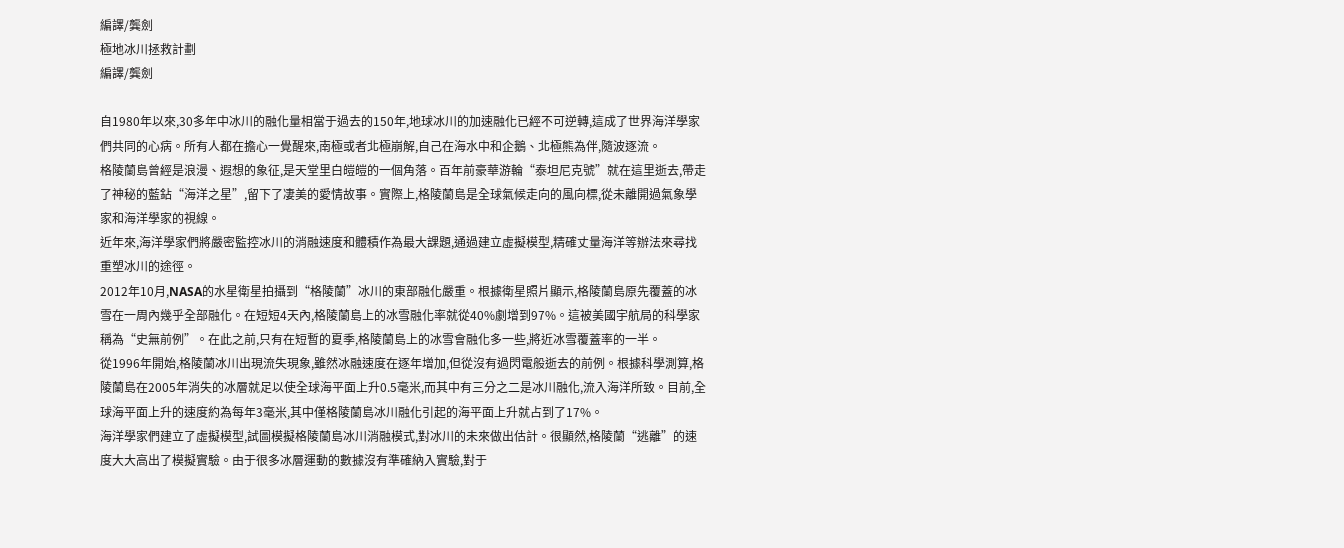編譯/龔劍
極地冰川拯救計劃
編譯/龔劍

自1980年以來,30多年中冰川的融化量相當于過去的150年,地球冰川的加速融化已經不可逆轉,這成了世界海洋學家們共同的心病。所有人都在擔心一覺醒來,南極或者北極崩解,自己在海水中和企鵝、北極熊為伴,隨波逐流。
格陵蘭島曾經是浪漫、遐想的象征,是天堂里白皚皚的一個角落。百年前豪華游輪“泰坦尼克號”就在這里逝去,帶走了神秘的藍鉆“海洋之星”,留下了凄美的愛情故事。實際上,格陵蘭島是全球氣候走向的風向標,從未離開過氣象學家和海洋學家的視線。
近年來,海洋學家們將嚴密監控冰川的消融速度和體積作為最大課題,通過建立虛擬模型,精確丈量海洋等辦法來尋找重塑冰川的途徑。
2012年10月,NASA的水星衛星拍攝到“格陵蘭”冰川的東部融化嚴重。根據衛星照片顯示,格陵蘭島原先覆蓋的冰雪在一周內幾乎全部融化。在短短4天內,格陵蘭島上的冰雪融化率就從40%劇增到97%。這被美國宇航局的科學家稱為“史無前例”。在此之前,只有在短暫的夏季,格陵蘭島上的冰雪會融化多一些,將近冰雪覆蓋率的一半。
從1996年開始,格陵蘭冰川出現流失現象,雖然冰融速度在逐年增加,但從沒有過閃電般逝去的前例。根據科學測算,格陵蘭島在2005年消失的冰層就足以使全球海平面上升0.5毫米,而其中有三分之二是冰川融化,流入海洋所致。目前,全球海平面上升的速度約為每年3毫米,其中僅格陵蘭島冰川融化引起的海平面上升就占到了17%。
海洋學家們建立了虛擬模型,試圖模擬格陵蘭島冰川消融模式,對冰川的未來做出估計。很顯然,格陵蘭“逃離”的速度大大高出了模擬實驗。由于很多冰層運動的數據沒有準確納入實驗,對于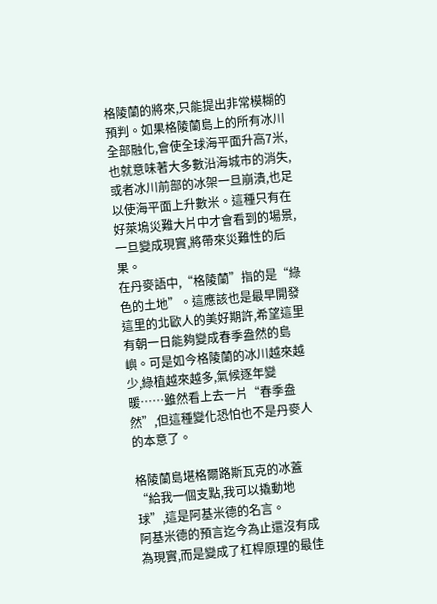格陵蘭的將來,只能提出非常模糊的預判。如果格陵蘭島上的所有冰川全部融化,會使全球海平面升高7米,也就意味著大多數沿海城市的消失,或者冰川前部的冰架一旦崩潰,也足以使海平面上升數米。這種只有在好萊塢災難大片中才會看到的場景,一旦變成現實,將帶來災難性的后果。
在丹麥語中,“格陵蘭”指的是“綠色的土地”。這應該也是最早開發這里的北歐人的美好期許,希望這里有朝一日能夠變成春季盎然的島嶼。可是如今格陵蘭的冰川越來越少,綠植越來越多,氣候逐年變暖……雖然看上去一片“春季盎然”,但這種變化恐怕也不是丹麥人的本意了。

格陵蘭島堪格爾路斯瓦克的冰蓋
“給我一個支點,我可以撬動地球”,這是阿基米德的名言。
阿基米德的預言迄今為止還沒有成為現實,而是變成了杠桿原理的最佳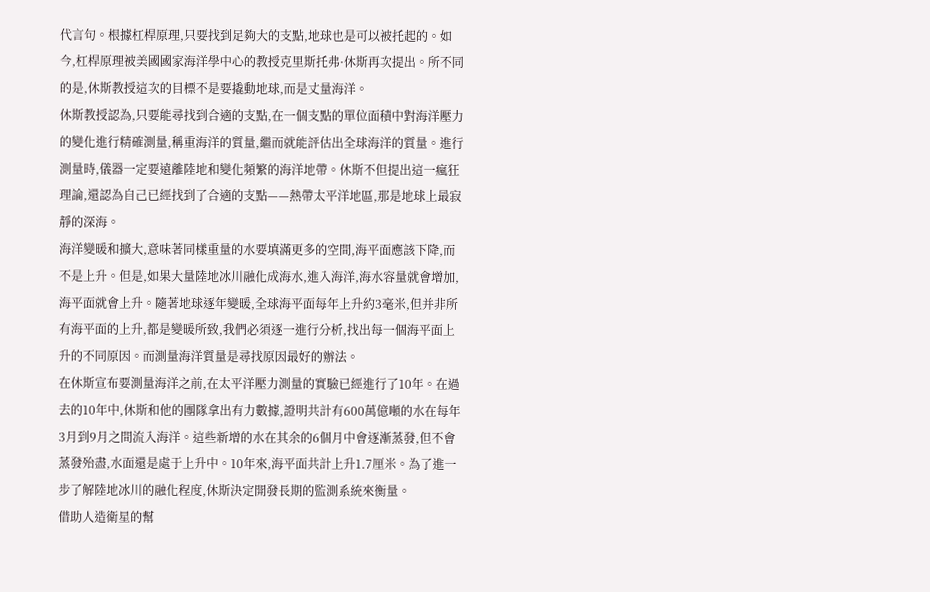代言句。根據杠桿原理,只要找到足夠大的支點,地球也是可以被托起的。如今,杠桿原理被美國國家海洋學中心的教授克里斯托弗·休斯再次提出。所不同的是,休斯教授這次的目標不是要撬動地球,而是丈量海洋。
休斯教授認為,只要能尋找到合適的支點,在一個支點的單位面積中對海洋壓力的變化進行精確測量,稱重海洋的質量,繼而就能評估出全球海洋的質量。進行測量時,儀器一定要遠離陸地和變化頻繁的海洋地帶。休斯不但提出這一瘋狂理論,還認為自己已經找到了合適的支點——熱帶太平洋地區,那是地球上最寂靜的深海。
海洋變暖和擴大,意味著同樣重量的水要填滿更多的空間,海平面應該下降,而不是上升。但是,如果大量陸地冰川融化成海水,進入海洋,海水容量就會增加,海平面就會上升。隨著地球逐年變暖,全球海平面每年上升約3毫米,但并非所有海平面的上升,都是變暖所致,我們必須逐一進行分析,找出每一個海平面上升的不同原因。而測量海洋質量是尋找原因最好的辦法。
在休斯宣布要測量海洋之前,在太平洋壓力測量的實驗已經進行了10年。在過去的10年中,休斯和他的團隊拿出有力數據,證明共計有600萬億噸的水在每年3月到9月之間流入海洋。這些新增的水在其余的6個月中會逐漸蒸發,但不會蒸發殆盡,水面還是處于上升中。10年來,海平面共計上升1.7厘米。為了進一步了解陸地冰川的融化程度,休斯決定開發長期的監測系統來衡量。
借助人造衛星的幫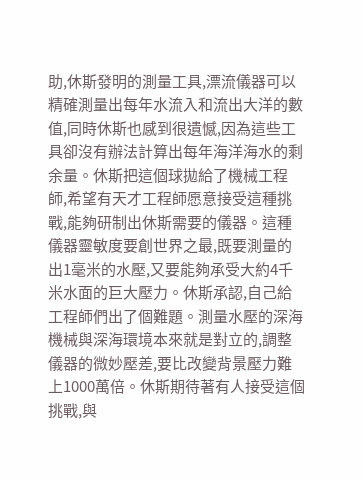助,休斯發明的測量工具,漂流儀器可以精確測量出每年水流入和流出大洋的數值,同時休斯也感到很遺憾,因為這些工具卻沒有辦法計算出每年海洋海水的剩余量。休斯把這個球拋給了機械工程師,希望有天才工程師愿意接受這種挑戰,能夠研制出休斯需要的儀器。這種儀器靈敏度要創世界之最,既要測量的出1毫米的水壓,又要能夠承受大約4千米水面的巨大壓力。休斯承認,自己給工程師們出了個難題。測量水壓的深海機械與深海環境本來就是對立的,調整儀器的微妙壓差,要比改變背景壓力難上1000萬倍。休斯期待著有人接受這個挑戰,與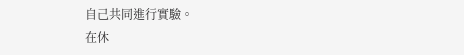自己共同進行實驗。
在休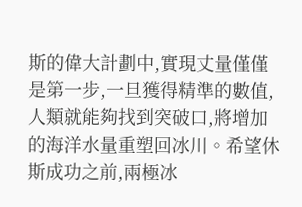斯的偉大計劃中,實現丈量僅僅是第一步,一旦獲得精準的數值,人類就能夠找到突破口,將增加的海洋水量重塑回冰川。希望休斯成功之前,兩極冰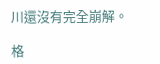川還沒有完全崩解。

格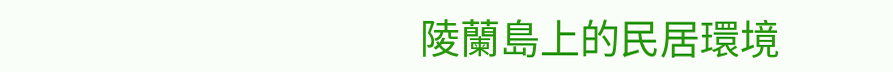陵蘭島上的民居環境